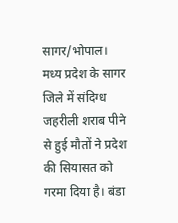सागर/भोपाल। मध्य प्रदेश के सागर जिले में संदिग्ध जहरीली शराब पीने से हुई मौतों ने प्रदेश की सियासत को गरमा दिया है। बंडा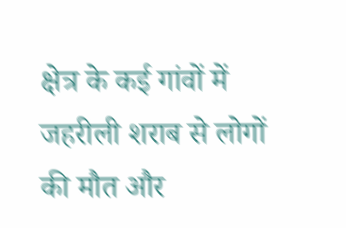क्षेत्र के कई गांवों में जहरीली शराब से लोगों की मौत और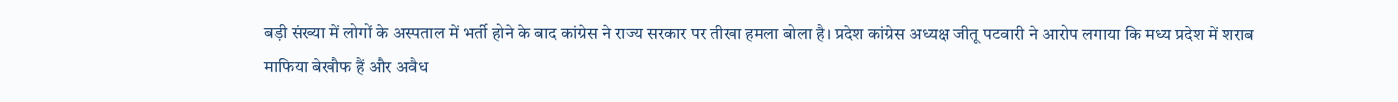बड़ी संख्या में लोगों के अस्पताल में भर्ती होने के बाद कांग्रेस ने राज्य सरकार पर तीखा हमला बोला है। प्रदेश कांग्रेस अध्यक्ष जीतू पटवारी ने आरोप लगाया कि मध्य प्रदेश में शराब माफिया बेखौफ हैं और अवैध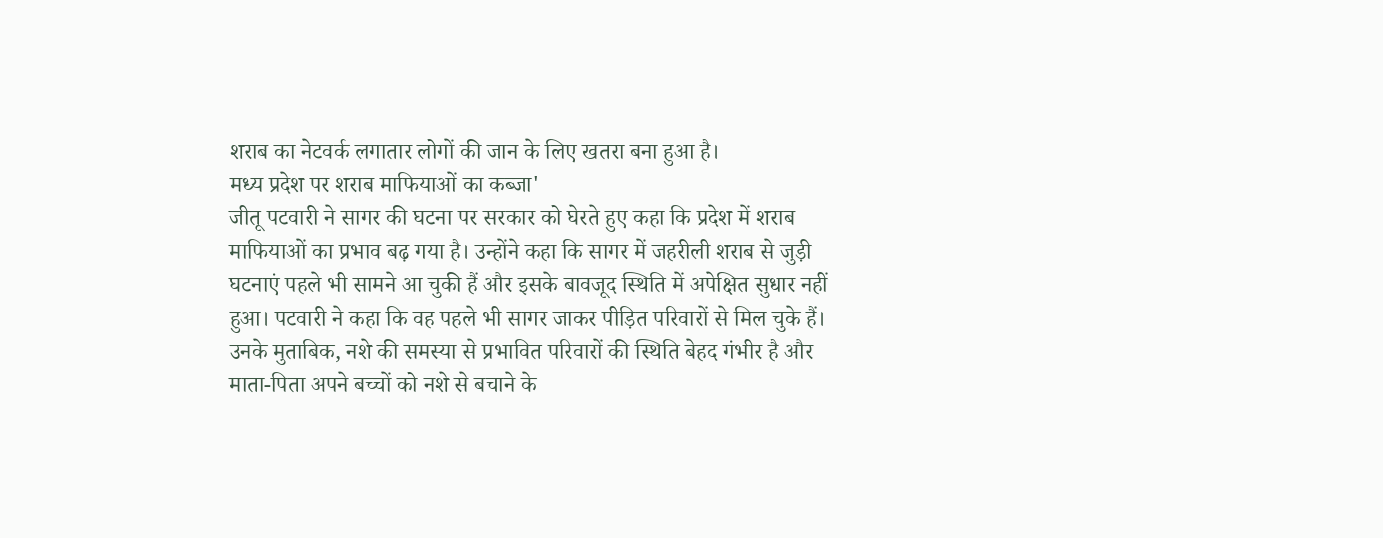शराब का नेटवर्क लगातार लोगों की जान के लिए खतरा बना हुआ है।
मध्य प्रदेश पर शराब माफियाओं का कब्जा'
जीतू पटवारी ने सागर की घटना पर सरकार को घेरते हुए कहा कि प्रदेश में शराब माफियाओं का प्रभाव बढ़ गया है। उन्होंने कहा कि सागर में जहरीली शराब से जुड़ी घटनाएं पहले भी सामने आ चुकी हैं और इसके बावजूद स्थिति में अपेक्षित सुधार नहीं हुआ। पटवारी ने कहा कि वह पहले भी सागर जाकर पीड़ित परिवारों से मिल चुके हैं। उनके मुताबिक, नशे की समस्या से प्रभावित परिवारों की स्थिति बेहद गंभीर है और माता-पिता अपने बच्चों को नशे से बचाने के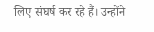लिए संघर्ष कर रहे हैं। उन्होंने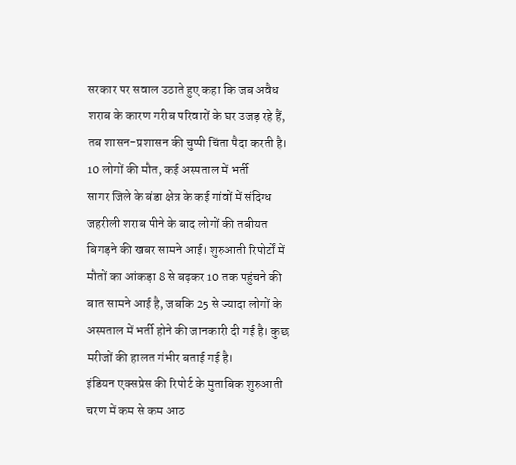सरकार पर सवाल उठाते हुए कहा कि जब अवैध शराब के कारण गरीब परिवारों के घर उजड़ रहे हैं, तब शासन-प्रशासन की चुप्पी चिंता पैदा करती है।
10 लोगों की मौत, कई अस्पताल में भर्ती
सागर जिले के बंडा क्षेत्र के कई गांवों में संदिग्ध जहरीली शराब पीने के बाद लोगों की तबीयत बिगड़ने की खबर सामने आई। शुरुआती रिपोर्टों में मौतों का आंकड़ा 8 से बढ़कर 10 तक पहुंचने की बात सामने आई है, जबकि 25 से ज्यादा लोगों के अस्पताल में भर्ती होने की जानकारी दी गई है। कुछ मरीजों की हालत गंभीर बताई गई है।
इंडियन एक्सप्रेस की रिपोर्ट के मुताबिक शुरुआती चरण में कम से कम आठ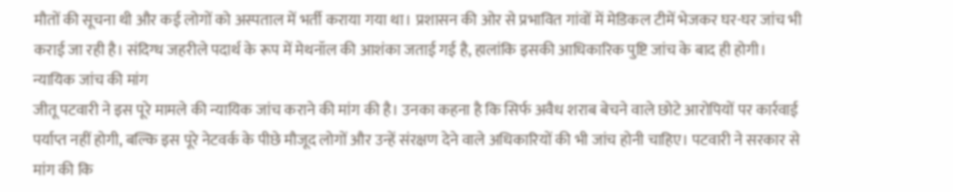मौतों की सूचना थी और कई लोगों को अस्पताल में भर्ती कराया गया था। प्रशासन की ओर से प्रभावित गांवों में मेडिकल टीमें भेजकर घर-घर जांच भी कराई जा रही है। संदिग्ध जहरीले पदार्थ के रूप में मेथनॉल की आशंका जताई गई है, हालांकि इसकी आधिकारिक पुष्टि जांच के बाद ही होगी।
न्यायिक जांच की मांग
जीतू पटवारी ने इस पूरे मामले की न्यायिक जांच कराने की मांग की है। उनका कहना है कि सिर्फ अवैध शराब बेचने वाले छोटे आरोपियों पर कार्रवाई पर्याप्त नहीं होगी, बल्कि इस पूरे नेटवर्क के पीछे मौजूद लोगों और उन्हें संरक्षण देने वाले अधिकारियों की भी जांच होनी चाहिए। पटवारी ने सरकार से मांग की कि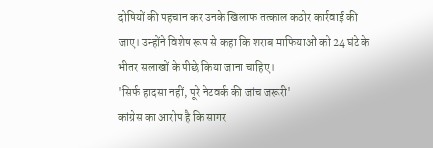दोषियों की पहचान कर उनके खिलाफ तत्काल कठोर कार्रवाई की जाए। उन्होंने विशेष रूप से कहा कि शराब माफियाओं को 24 घंटे के भीतर सलाखों के पीछे किया जाना चाहिए।
'सिर्फ हादसा नहीं, पूरे नेटवर्क की जांच जरूरी'
कांग्रेस का आरोप है कि सागर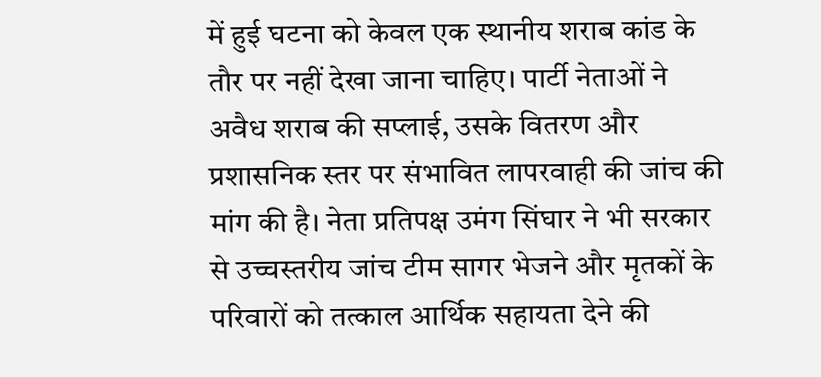में हुई घटना को केवल एक स्थानीय शराब कांड के तौर पर नहीं देखा जाना चाहिए। पार्टी नेताओं ने अवैध शराब की सप्लाई, उसके वितरण और प्रशासनिक स्तर पर संभावित लापरवाही की जांच की मांग की है। नेता प्रतिपक्ष उमंग सिंघार ने भी सरकार से उच्चस्तरीय जांच टीम सागर भेजने और मृतकों के परिवारों को तत्काल आर्थिक सहायता देने की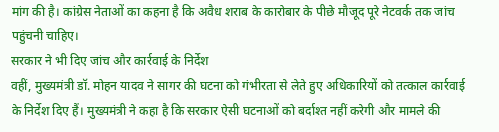मांग की है। कांग्रेस नेताओं का कहना है कि अवैध शराब के कारोबार के पीछे मौजूद पूरे नेटवर्क तक जांच पहुंचनी चाहिए।
सरकार ने भी दिए जांच और कार्रवाई के निर्देश
वहीं, मुख्यमंत्री डॉ. मोहन यादव ने सागर की घटना को गंभीरता से लेते हुए अधिकारियों को तत्काल कार्रवाई के निर्देश दिए हैं। मुख्यमंत्री ने कहा है कि सरकार ऐसी घटनाओं को बर्दाश्त नहीं करेगी और मामले की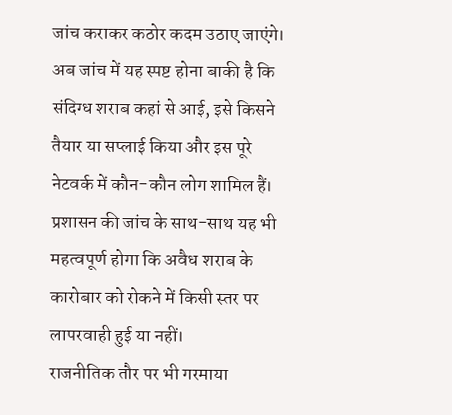जांच कराकर कठोर कदम उठाए जाएंगे।
अब जांच में यह स्पष्ट होना बाकी है कि संदिग्ध शराब कहां से आई, इसे किसने तैयार या सप्लाई किया और इस पूरे नेटवर्क में कौन-कौन लोग शामिल हैं। प्रशासन की जांच के साथ-साथ यह भी महत्वपूर्ण होगा कि अवैध शराब के कारोबार को रोकने में किसी स्तर पर लापरवाही हुई या नहीं।
राजनीतिक तौर पर भी गरमाया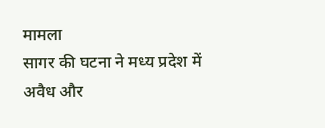मामला
सागर की घटना ने मध्य प्रदेश में अवैध और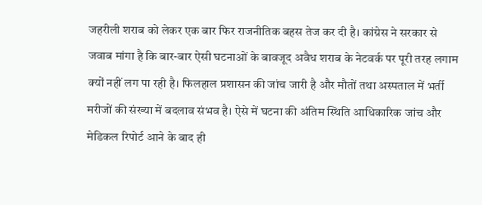जहरीली शराब को लेकर एक बार फिर राजनीतिक बहस तेज कर दी है। कांग्रेस ने सरकार से जवाब मांगा है कि बार-बार ऐसी घटनाओं के बावजूद अवैध शराब के नेटवर्क पर पूरी तरह लगाम क्यों नहीं लग पा रही है। फिलहाल प्रशासन की जांच जारी है और मौतों तथा अस्पताल में भर्ती मरीजों की संख्या में बदलाव संभव है। ऐसे में घटना की अंतिम स्थिति आधिकारिक जांच और मेडिकल रिपोर्ट आने के बाद ही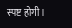स्पष्ट होगी।